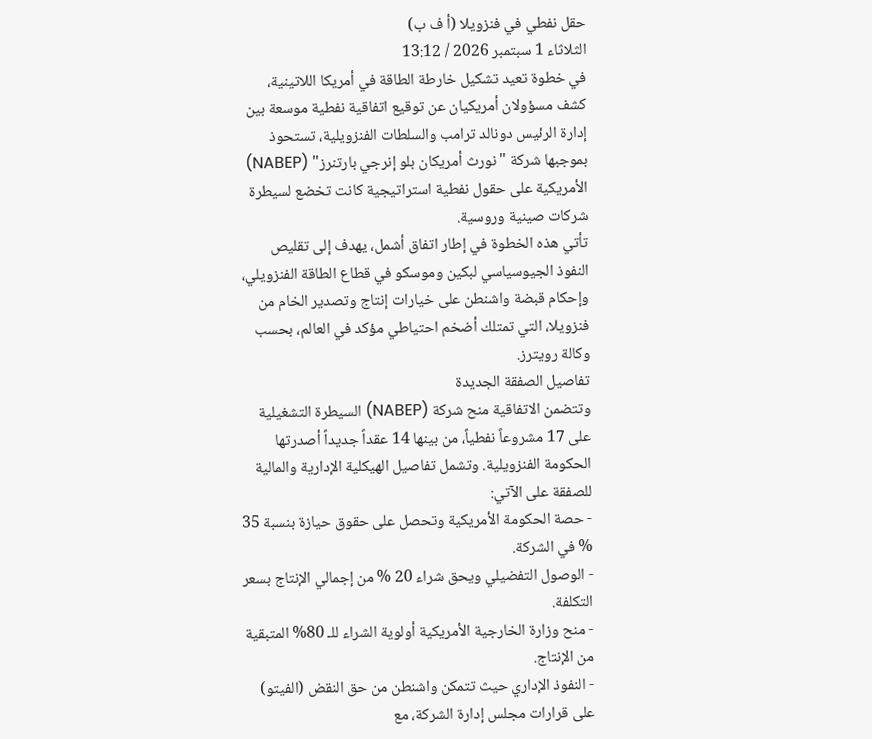حقل نفطي في فنزويلا (أ ف ب)
الثلاثاء 1 سبتمبر 2026 / 13:12
في خطوة تعيد تشكيل خارطة الطاقة في أمريكا اللاتينية، كشف مسؤولان أمريكيان عن توقيع اتفاقية نفطية موسعة بين إدارة الرئيس دونالد ترامب والسلطات الفنزويلية، تستحوذ بموجبها شركة "نورث أمريكان بلو إنرجي بارتنرز" (NABEP) الأمريكية على حقول نفطية استراتيجية كانت تخضع لسيطرة شركات صينية وروسية.
تأتي هذه الخطوة في إطار اتفاق أشمل، يهدف إلى تقليص النفوذ الجيوسياسي لبكين وموسكو في قطاع الطاقة الفنزويلي، وإحكام قبضة واشنطن على خيارات إنتاج وتصدير الخام من فنزويلا، التي تمتلك أضخم احتياطي مؤكد في العالم، بحسب وكالة رويترز.
تفاصيل الصفقة الجديدة
وتتضمن الاتفاقية منح شركة (NABEP) السيطرة التشغيلية على 17 مشروعاً نفطياً، من بينها 14 عقداً جديداً أصدرتها الحكومة الفنزويلية. وتشمل تفاصيل الهيكلية الإدارية والمالية للصفقة على الآتي:
- حصة الحكومة الأمريكية وتحصل على حقوق حيازة بنسبة 35 % في الشركة.
- الوصول التفضيلي ويحق شراء 20 % من إجمالي الإنتاج بسعر التكلفة.
- منح وزارة الخارجية الأمريكية أولوية الشراء للـ 80% المتبقية من الإنتاج.
- النفوذ الإداري حيث تتمكن واشنطن من حق النقض (الفيتو) على قرارات مجلس إدارة الشركة، مع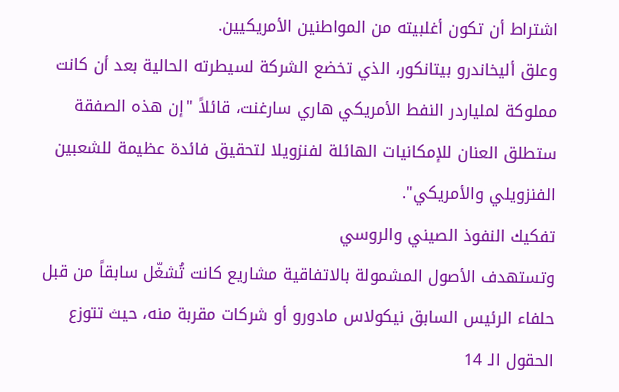اشتراط أن تكون أغلبيته من المواطنين الأمريكيين.
وعلق أليخاندرو بيتانكور، الذي تخضع الشركة لسيطرته الحالية بعد أن كانت مملوكة لملياردر النفط الأمريكي هاري سارغنت، قائلاً "إن هذه الصفقة ستطلق العنان للإمكانيات الهائلة لفنزويلا لتحقيق فائدة عظيمة للشعبين الفنزويلي والأمريكي".
تفكيك النفوذ الصيني والروسي
وتستهدف الأصول المشمولة بالاتفاقية مشاريع كانت تُشغّل سابقاً من قبل حلفاء الرئيس السابق نيكولاس مادورو أو شركات مقربة منه، حيث تتوزع الحقول الـ 14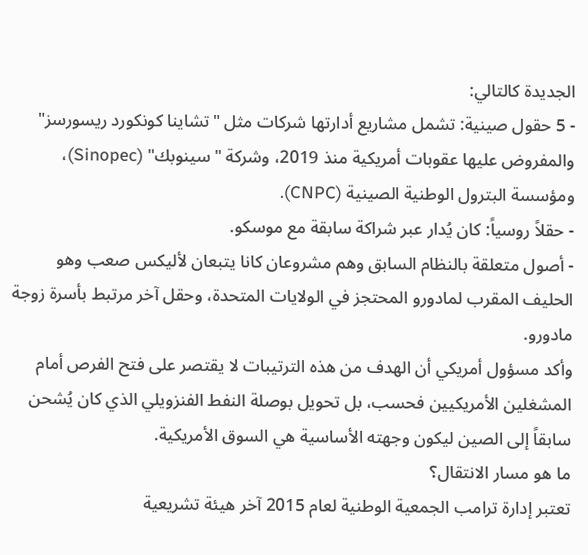الجديدة كالتالي:
- 5 حقول صينية: تشمل مشاريع أدارتها شركات مثل "تشاينا كونكورد ريسورسز" والمفروض عليها عقوبات أمريكية منذ 2019، وشركة "سينوبك" (Sinopec)، ومؤسسة البترول الوطنية الصينية (CNPC).
- حقلاً روسياً: كان يُدار عبر شراكة سابقة مع موسكو.
- أصول متعلقة بالنظام السابق وهم مشروعان كانا يتبعان لأليكس صعب وهو الحليف المقرب لمادورو المحتجز في الولايات المتحدة، وحقل آخر مرتبط بأسرة زوجة مادورو.
وأكد مسؤول أمريكي أن الهدف من هذه الترتيبات لا يقتصر على فتح الفرص أمام المشغلين الأمريكيين فحسب، بل تحويل بوصلة النفط الفنزويلي الذي كان يُشحن سابقاً إلى الصين ليكون وجهته الأساسية هي السوق الأمريكية.
ما هو مسار الانتقال؟
تعتبر إدارة ترامب الجمعية الوطنية لعام 2015 آخر هيئة تشريعية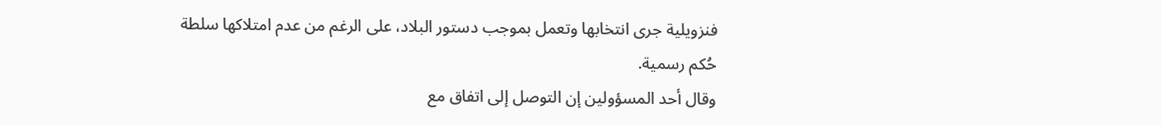فنزويلية جرى انتخابها وتعمل بموجب دستور البلاد، على الرغم من عدم امتلاكها سلطة حُكم رسمية.
وقال أحد المسؤولين إن التوصل إلى اتفاق مع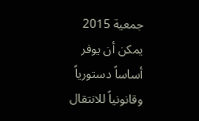جمعية 2015 يمكن أن يوفر أساساً دستورياً وقانونياً للانتقال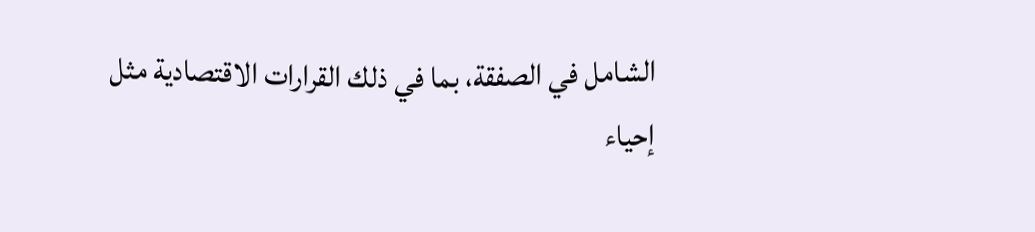الشامل في الصفقة، بما في ذلك القرارات الاقتصادية مثل إحياء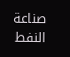صناعة النفط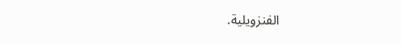الفنزويلية.